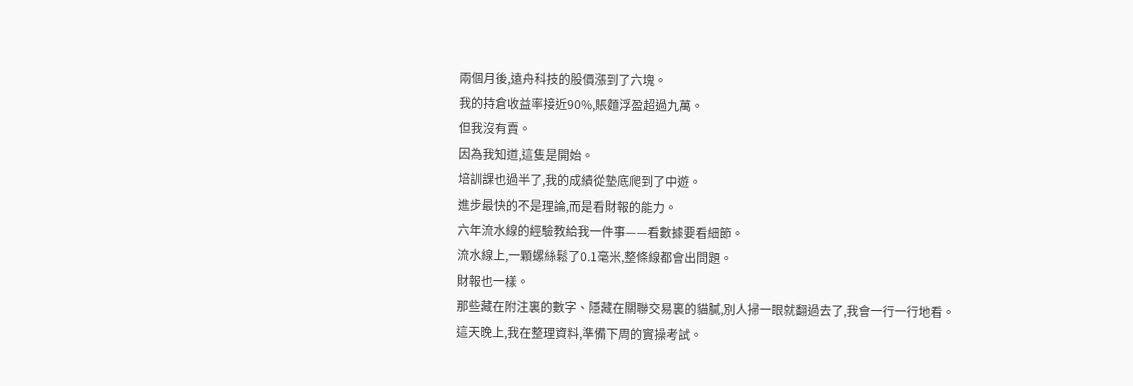兩個月後,遠舟科技的股價漲到了六塊。
我的持倉收益率接近90%,賬麵浮盈超過九萬。
但我沒有賣。
因為我知道,這隻是開始。
培訓課也過半了,我的成績從墊底爬到了中遊。
進步最快的不是理論,而是看財報的能力。
六年流水線的經驗教給我一件事——看數據要看細節。
流水線上,一顆螺絲鬆了0.1毫米,整條線都會出問題。
財報也一樣。
那些藏在附注裏的數字、隱藏在關聯交易裏的貓膩,別人掃一眼就翻過去了,我會一行一行地看。
這天晚上,我在整理資料,準備下周的實操考試。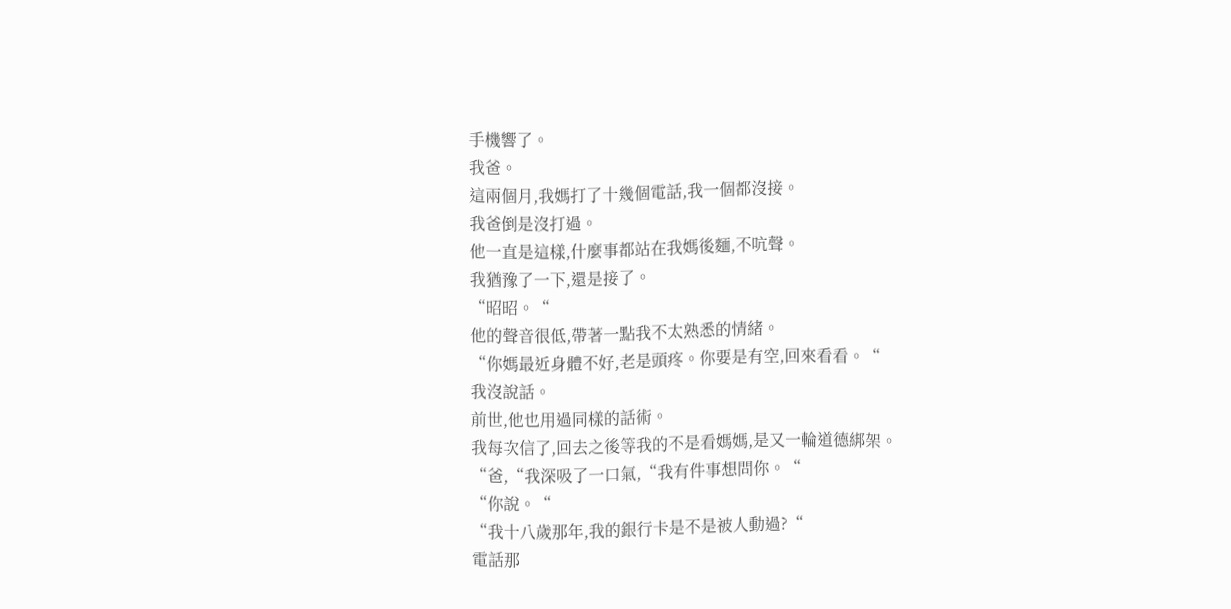手機響了。
我爸。
這兩個月,我媽打了十幾個電話,我一個都沒接。
我爸倒是沒打過。
他一直是這樣,什麼事都站在我媽後麵,不吭聲。
我猶豫了一下,還是接了。
“昭昭。“
他的聲音很低,帶著一點我不太熟悉的情緒。
“你媽最近身體不好,老是頭疼。你要是有空,回來看看。“
我沒說話。
前世,他也用過同樣的話術。
我每次信了,回去之後等我的不是看媽媽,是又一輪道德綁架。
“爸,“我深吸了一口氣,“我有件事想問你。“
“你說。“
“我十八歲那年,我的銀行卡是不是被人動過?“
電話那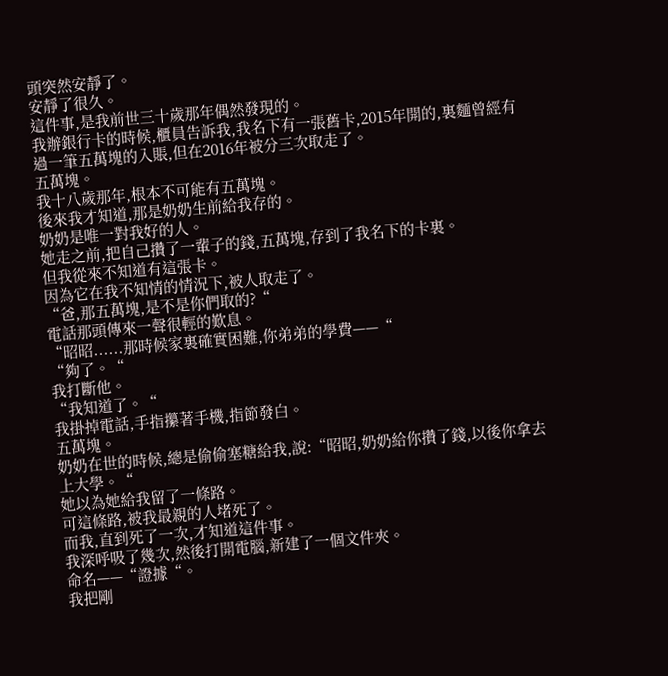頭突然安靜了。
安靜了很久。
這件事,是我前世三十歲那年偶然發現的。
我辦銀行卡的時候,櫃員告訴我,我名下有一張舊卡,2015年開的,裏麵曾經有過一筆五萬塊的入賬,但在2016年被分三次取走了。
五萬塊。
我十八歲那年,根本不可能有五萬塊。
後來我才知道,那是奶奶生前給我存的。
奶奶是唯一對我好的人。
她走之前,把自己攢了一輩子的錢,五萬塊,存到了我名下的卡裏。
但我從來不知道有這張卡。
因為它在我不知情的情況下,被人取走了。
“爸,那五萬塊,是不是你們取的?“
電話那頭傳來一聲很輕的歎息。
“昭昭......那時候家裏確實困難,你弟弟的學費——“
“夠了。“
我打斷他。
“我知道了。“
我掛掉電話,手指攥著手機,指節發白。
五萬塊。
奶奶在世的時候,總是偷偷塞糖給我,說:“昭昭,奶奶給你攢了錢,以後你拿去上大學。“
她以為她給我留了一條路。
可這條路,被我最親的人堵死了。
而我,直到死了一次,才知道這件事。
我深呼吸了幾次,然後打開電腦,新建了一個文件夾。
命名——“證據“。
我把剛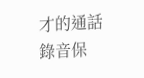才的通話錄音保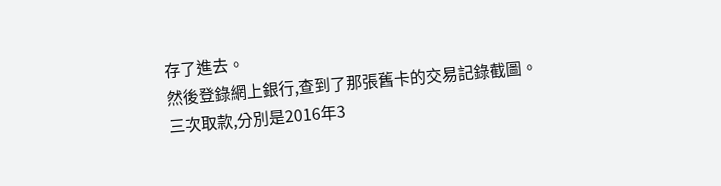存了進去。
然後登錄網上銀行,查到了那張舊卡的交易記錄截圖。
三次取款,分別是2016年3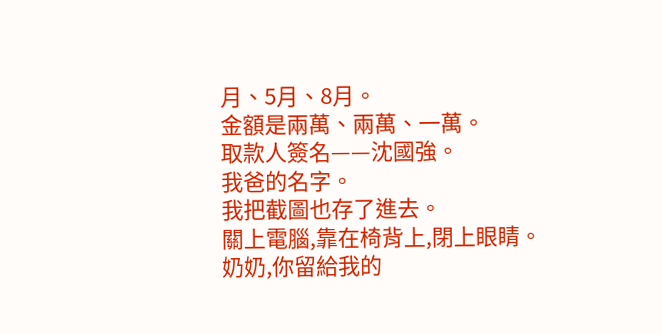月、5月、8月。
金額是兩萬、兩萬、一萬。
取款人簽名——沈國強。
我爸的名字。
我把截圖也存了進去。
關上電腦,靠在椅背上,閉上眼睛。
奶奶,你留給我的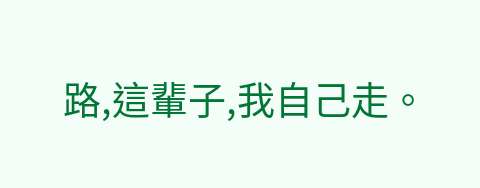路,這輩子,我自己走。